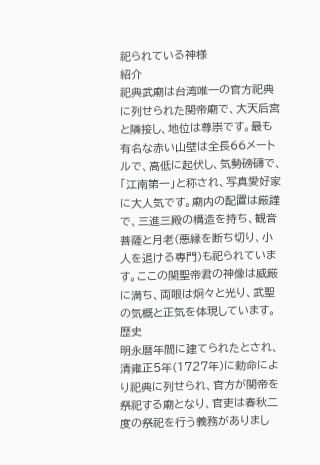祀られている神様
紹介
祀典武廟は台湾唯一の官方祀典に列せられた関帝廟で、大天后宮と隣接し、地位は尊崇です。最も有名な赤い山壁は全長66メートルで、高低に起伏し、気勢磅礴で、「江南第一」と称され、写真愛好家に大人気です。廟内の配置は厳謹で、三進三殿の構造を持ち、観音菩薩と月老(悪縁を断ち切り、小人を退ける専門)も祀られています。ここの関聖帝君の神像は威厳に満ち、両眼は炯々と光り、武聖の気概と正気を体現しています。
歴史
明永暦年間に建てられたとされ、清雍正5年(1727年)に勅命により祀典に列せられ、官方が関帝を祭祀する廟となり、官吏は春秋二度の祭祀を行う義務がありまし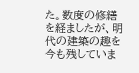た。数度の修繕を経ましたが、明代の建築の趣を今も残していま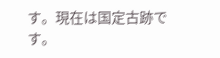す。現在は国定古跡です。